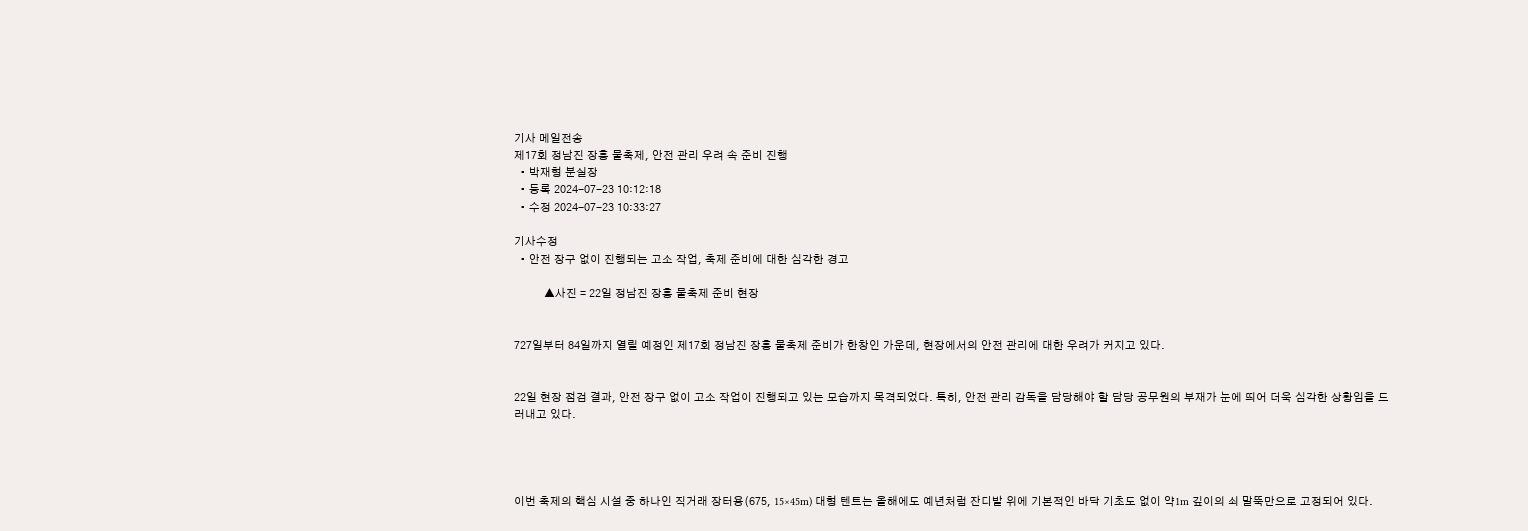기사 메일전송
제17회 정남진 장흥 물축제, 안전 관리 우려 속 준비 진행
  • 박재형 분실장
  • 등록 2024-07-23 10:12:18
  • 수정 2024-07-23 10:33:27

기사수정
  • 안전 장구 없이 진행되는 고소 작업, 축제 준비에 대한 심각한 경고

          ▲사진 = 22일 정남진 장흥 물축제 준비 현장


727일부터 84일까지 열릴 예정인 제17회 정남진 장흥 물축제 준비가 한창인 가운데, 현장에서의 안전 관리에 대한 우려가 커지고 있다.


22일 현장 점검 결과, 안전 장구 없이 고소 작업이 진행되고 있는 모습까지 목격되었다. 특히, 안전 관리 감독을 담당해야 할 담당 공무원의 부재가 눈에 띄어 더욱 심각한 상황임을 드러내고 있다.




이번 축제의 핵심 시설 중 하나인 직거래 장터용(675, 15×45m) 대형 텐트는 올해에도 예년처럼 잔디밭 위에 기본적인 바닥 기초도 없이 약1m 깊이의 쇠 말뚝만으로 고정되어 있다.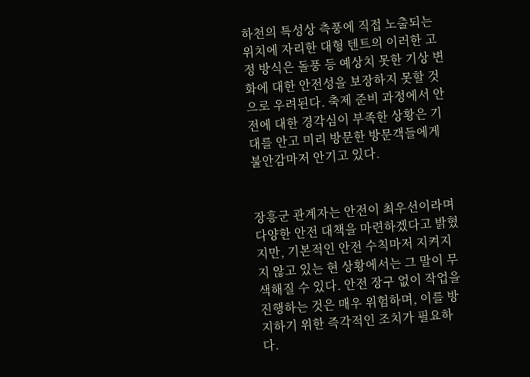하천의 특성상 측풍에 직접 노출되는 위치에 자리한 대형 텐트의 이러한 고정 방식은 돌풍 등 예상치 못한 기상 변화에 대한 안전성을 보장하지 못할 것으로 우려된다. 축제 준비 과정에서 안전에 대한 경각심이 부족한 상황은 기대를 안고 미리 방문한 방문객들에게 불안감마저 안기고 있다.


장흥군 관계자는 안전이 최우선이라며 다양한 안전 대책을 마련하겠다고 밝혔지만, 기본적인 안전 수칙마저 지켜지지 않고 있는 현 상황에서는 그 말이 무색해질 수 있다. 안전 장구 없이 작업을 진행하는 것은 매우 위험하며, 이를 방지하기 위한 즉각적인 조치가 필요하다.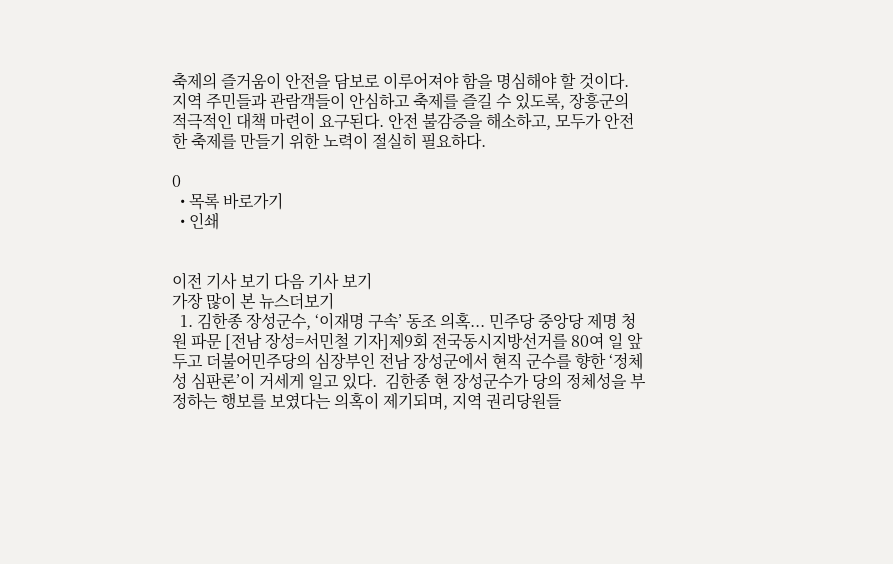축제의 즐거움이 안전을 담보로 이루어져야 함을 명심해야 할 것이다. 지역 주민들과 관람객들이 안심하고 축제를 즐길 수 있도록, 장흥군의 적극적인 대책 마련이 요구된다. 안전 불감증을 해소하고, 모두가 안전한 축제를 만들기 위한 노력이 절실히 필요하다.

0
  • 목록 바로가기
  • 인쇄


이전 기사 보기 다음 기사 보기
가장 많이 본 뉴스더보기
  1. 김한종 장성군수, ‘이재명 구속’ 동조 의혹... 민주당 중앙당 제명 청원 파문 [전남 장성=서민철 기자]제9회 전국동시지방선거를 80여 일 앞두고 더불어민주당의 심장부인 전남 장성군에서 현직 군수를 향한 ‘정체성 심판론’이 거세게 일고 있다.  김한종 현 장성군수가 당의 정체성을 부정하는 행보를 보였다는 의혹이 제기되며, 지역 권리당원들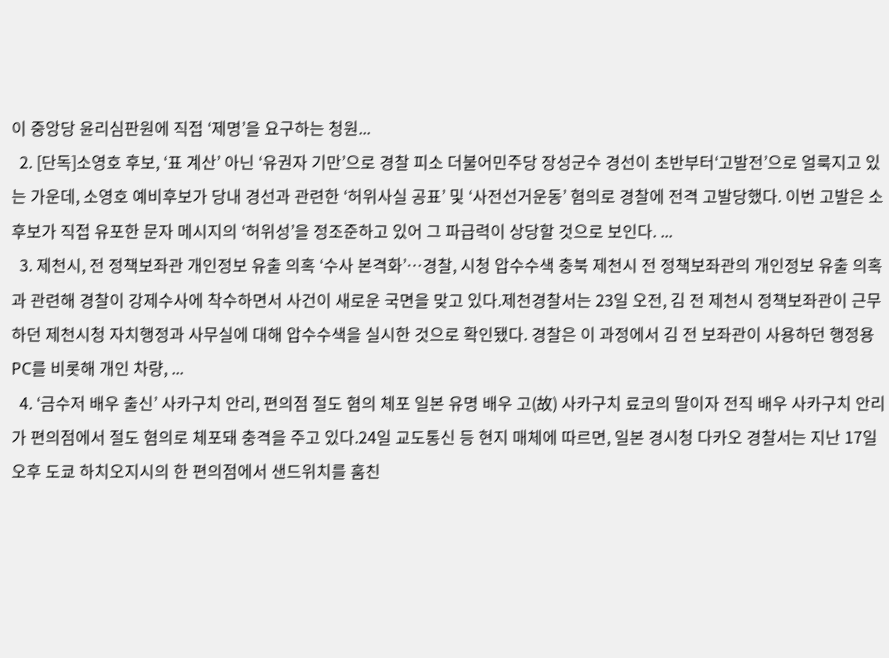이 중앙당 윤리심판원에 직접 ‘제명’을 요구하는 청원...
  2. [단독]소영호 후보, ‘표 계산’ 아닌 ‘유권자 기만’으로 경찰 피소 더불어민주당 장성군수 경선이 초반부터‘고발전’으로 얼룩지고 있는 가운데, 소영호 예비후보가 당내 경선과 관련한 ‘허위사실 공표’ 및 ‘사전선거운동’ 혐의로 경찰에 전격 고발당했다. 이번 고발은 소 후보가 직접 유포한 문자 메시지의 ‘허위성’을 정조준하고 있어 그 파급력이 상당할 것으로 보인다. ...
  3. 제천시, 전 정책보좌관 개인정보 유출 의혹 ‘수사 본격화’…경찰, 시청 압수수색 충북 제천시 전 정책보좌관의 개인정보 유출 의혹과 관련해 경찰이 강제수사에 착수하면서 사건이 새로운 국면을 맞고 있다.제천경찰서는 23일 오전, 김 전 제천시 정책보좌관이 근무하던 제천시청 자치행정과 사무실에 대해 압수수색을 실시한 것으로 확인됐다. 경찰은 이 과정에서 김 전 보좌관이 사용하던 행정용 PC를 비롯해 개인 차량, ...
  4. ‘금수저 배우 출신’ 사카구치 안리, 편의점 절도 혐의 체포 일본 유명 배우 고(故) 사카구치 료코의 딸이자 전직 배우 사카구치 안리가 편의점에서 절도 혐의로 체포돼 충격을 주고 있다.24일 교도통신 등 현지 매체에 따르면, 일본 경시청 다카오 경찰서는 지난 17일 오후 도쿄 하치오지시의 한 편의점에서 샌드위치를 훔친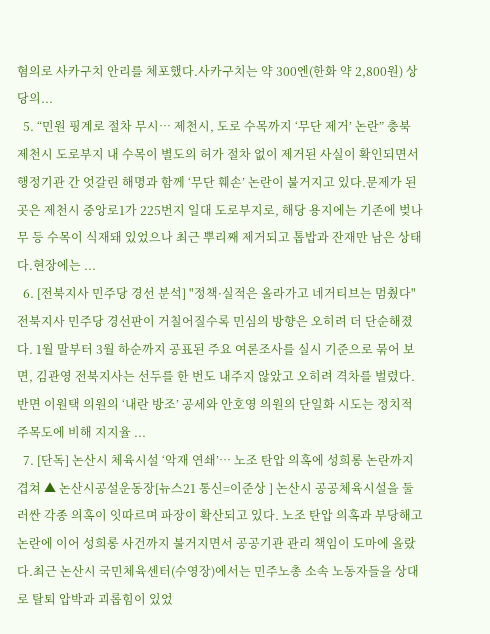혐의로 사카구치 안리를 체포했다.사카구치는 약 300엔(한화 약 2,800원) 상당의...
  5. “민원 핑계로 절차 무시… 제천시, 도로 수목까지 ‘무단 제거’ 논란” 충북 제천시 도로부지 내 수목이 별도의 허가 절차 없이 제거된 사실이 확인되면서 행정기관 간 엇갈린 해명과 함께 ‘무단 훼손’ 논란이 불거지고 있다.문제가 된 곳은 제천시 중앙로1가 225번지 일대 도로부지로, 해당 용지에는 기존에 벚나무 등 수목이 식재돼 있었으나 최근 뿌리째 제거되고 톱밥과 잔재만 남은 상태다.현장에는 ...
  6. [전북지사 민주당 경선 분석] "정책·실적은 올라가고 네거티브는 멈췄다" 전북지사 민주당 경선판이 거칠어질수록 민심의 방향은 오히려 더 단순해졌다. 1월 말부터 3월 하순까지 공표된 주요 여론조사를 실시 기준으로 묶어 보면, 김관영 전북지사는 선두를 한 번도 내주지 않았고 오히려 격차를 벌렸다. 반면 이원택 의원의 ‘내란 방조’ 공세와 안호영 의원의 단일화 시도는 정치적 주목도에 비해 지지율 ...
  7. [단독] 논산시 체육시설 ‘악재 연쇄’… 노조 탄압 의혹에 성희롱 논란까지 겹쳐 ▲ 논산시공설운동장[뉴스21 통신=이준상 ] 논산시 공공체육시설을 둘러싼 각종 의혹이 잇따르며 파장이 확산되고 있다. 노조 탄압 의혹과 부당해고 논란에 이어 성희롱 사건까지 불거지면서 공공기관 관리 책임이 도마에 올랐다.최근 논산시 국민체육센터(수영장)에서는 민주노총 소속 노동자들을 상대로 탈퇴 압박과 괴롭힘이 있었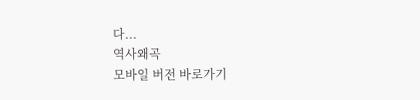다...
역사왜곡
모바일 버전 바로가기